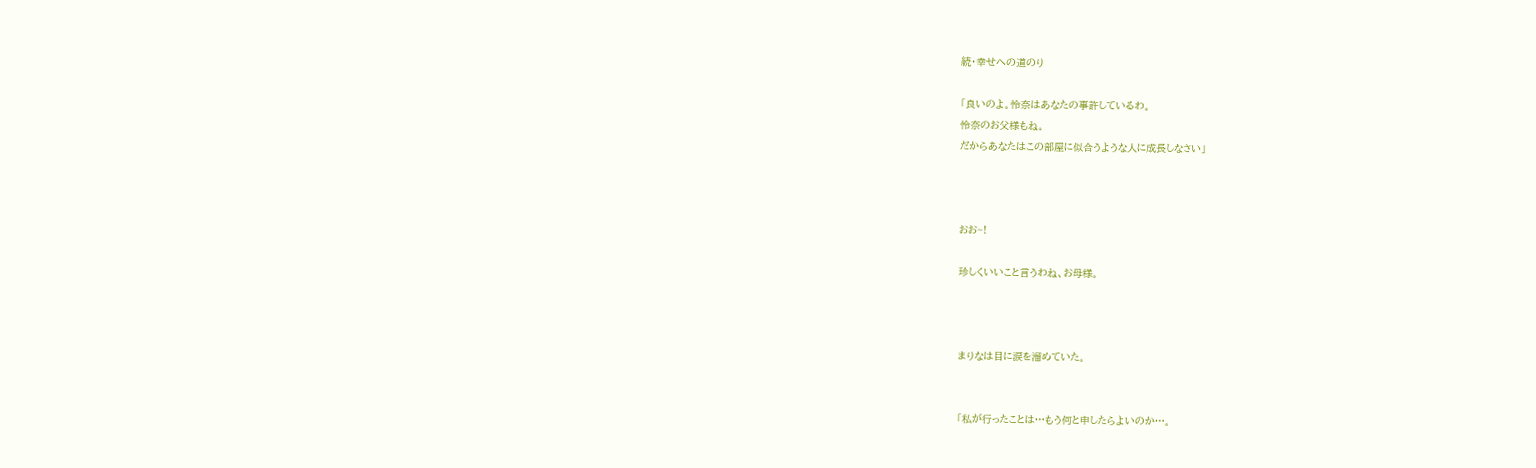続・幸せへの道のり

「良いのよ。怜奈はあなたの事許しているわ。
怜奈のお父様もね。
だからあなたはこの部屋に似合うような人に成長しなさい」



おお~!

珍しくいいこと言うわね、お母様。



まりなは目に涙を溜めていた。


「私が行ったことは…もう何と申したらよいのか…。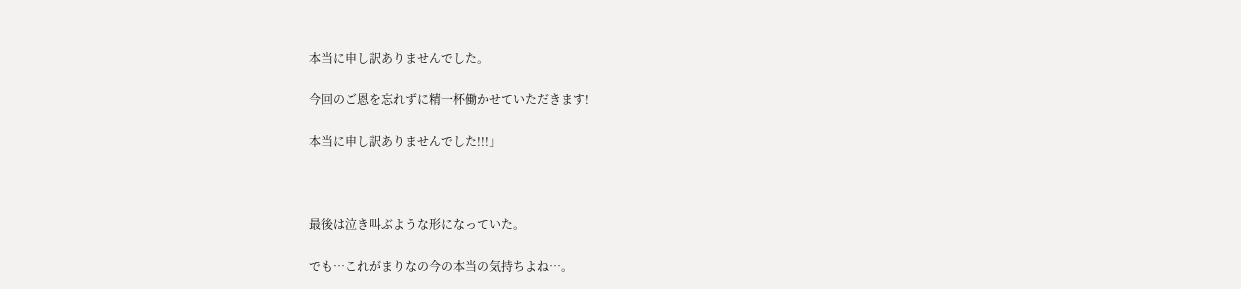本当に申し訳ありませんでした。

今回のご恩を忘れずに精一杯働かせていただきます!

本当に申し訳ありませんでした!!!」



最後は泣き叫ぶような形になっていた。

でも…これがまりなの今の本当の気持ちよね…。